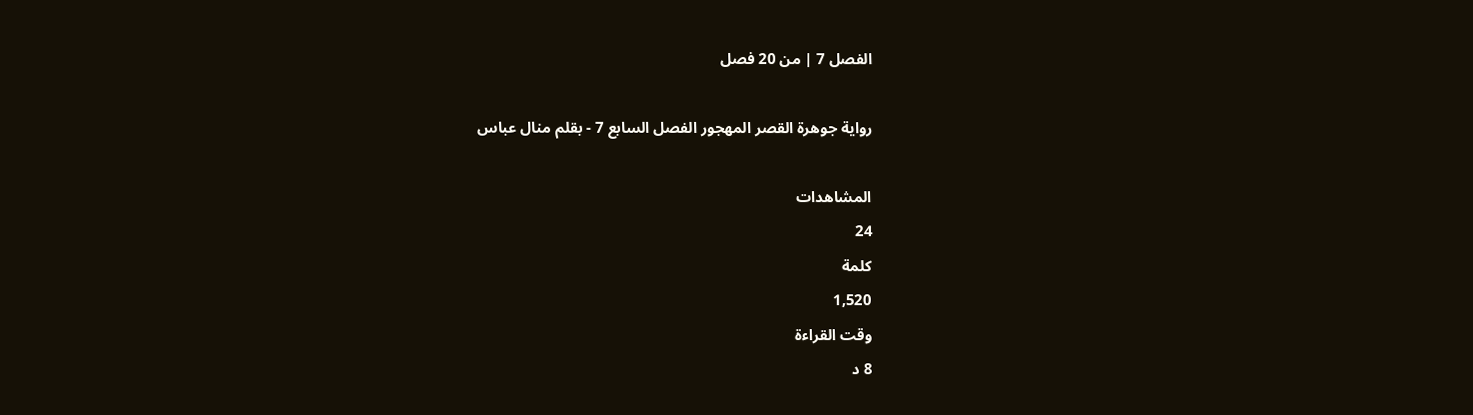الفصل 7 | من 20 فصل

رواية جوهرة القصر المهجور الفصل السابع 7 - بقلم منال عباس

المشاهدات
24
كلمة
1,520
وقت القراءة
8 د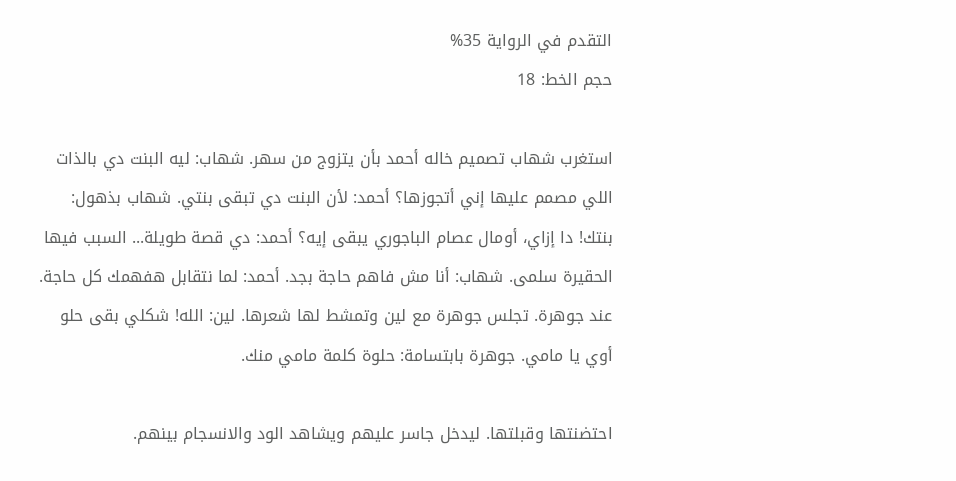التقدم في الرواية 35%
حجم الخط: 18

استغرب شهاب تصميم خاله أحمد بأن يتزوج من سهر. شهاب: ليه البنت دي بالذات اللي مصمم عليها إني أتجوزها؟ أحمد: لأن البنت دي تبقى بنتي. شهاب بذهول: بنتك! دا إزاي، أومال عصام الباجوري يبقى إيه؟ أحمد: دي قصة طويلة... السبب فيها الحقيرة سلمى. شهاب: أنا مش فاهم حاجة بجد. أحمد: لما نتقابل هفهمك كل حاجة. عند جوهرة. تجلس جوهرة مع لين وتمشط لها شعرها. لين: الله! شكلي بقى حلو أوي يا مامي. جوهرة بابتسامة: حلوة كلمة مامي منك.

احتضنتها وقبلتها. ليدخل جاسر عليهم ويشاهد الود والانسجام بينهم.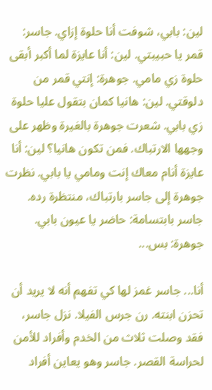لين: بابي، شوفت أنا حلوة إزاي. جاسر: قمر يا حبيبتي. لين: أنا عايزة لما أكبر أبقى حلوة زي مامي. جوهرة: إنتي قمر من دلوقتي. لين: هانيا كمان بتقول عليا حلوة زي بابي. شعرت جوهرة بالغيرة وظهر على وجهها الارتباك. فمن تكون هانيا؟ لين: أنا عايزة أنام معاك إنت ومامي يا بابي. نظرت جوهرة إلى جاسر بارتباك، منتظرة رده. جاسر بابتسامة: حاضر يا عيون بابي. جوهرة: بس...

أنا... جاسر غمز لها كي تفهم أنه لا يريد أن تحزن ابنته. رن جرس الفيلا. نزل جاسر، فقد وصلت ثلاث من الخدم وأفراد للأمن لحراسة القصر. جاسر وهو يعاين أفراد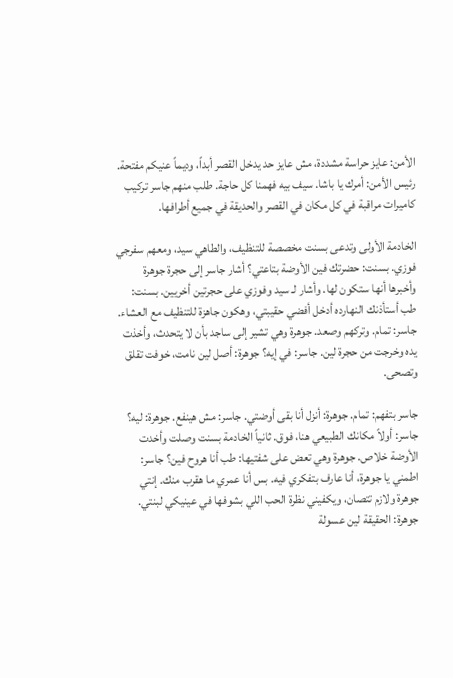الأمن: عايز حراسة مشددة، مش عايز حد يدخل القصر أبداً، وديماً عنيكم مفتحة. رئيس الأمن: أمرك يا باشا. سيف بيه فهمنا كل حاجة. طلب منهم جاسر تركيب كاميرات مراقبة في كل مكان في القصر والحديقة في جميع أطرافها.

الخادمة الأولى وتدعى بسنت مخصصة للتنظيف، والطاهي سيد، ومعهم سفرجي فوزي. بسنت: حضرتك فين الأوضة بتاعتي؟ أشار جاسر إلى حجرة جوهرة وأخبرها أنها ستكون لها. وأشار لـ سيد وفوزي على حجرتين أخريين. بسنت: طب أستأذنك النهارده أدخل أفضي حقيبتي، وهكون جاهزة للتنظيف مع العشاء. جاسر: تمام. وتركهم وصعد. جوهرة وهي تشير إلى ساجد بأن لا يتحدث، وأخذت يده وخرجت من حجرة لين. جاسر: في إيه؟ جوهرة: أصل لين نامت، خوفت تقلق وتصحى.

جاسر بتفهم: تمام. جوهرة: أنزل أنا بقى أوضتي. جاسر: مش هينفع. جوهرة: ليه؟ جاسر: أولاً مكانك الطبيعي هنا، فوق. ثانياً الخادمة بسنت وصلت وأخدت الأوضة خلاص. جوهرة وهي تعض على شفتيها: طب أنا هروح فين؟ جاسر: اطمني يا جوهرة، أنا عارف بتفكري فيه. بس أنا عمري ما هقرب منك. إنتي جوهرة ولازم تتصان، ويكفيني نظرة الحب اللي بشوفها في عينيكي لبنتي. جوهرة: الحقيقة لين عسولة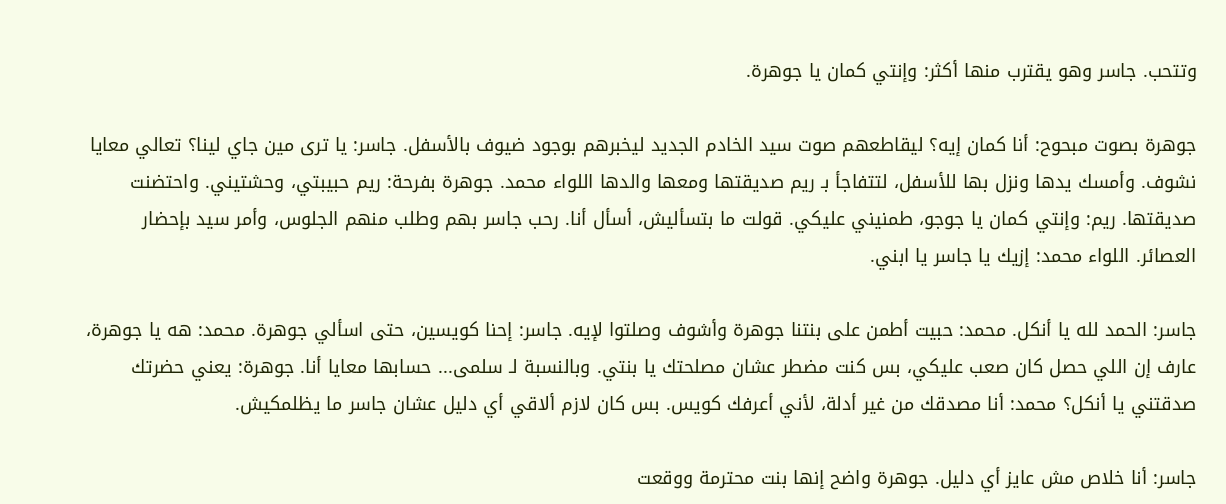وتتحب. جاسر وهو يقترب منها أكثر: وإنتي كمان يا جوهرة.

جوهرة بصوت مبحوح: أنا كمان إيه؟ ليقاطعهم صوت سيد الخادم الجديد ليخبرهم بوجود ضيوف بالأسفل. جاسر: يا ترى مين جاي لينا؟ تعالي معايا نشوف. وأمسك يدها ونزل بها للأسفل، لتتفاجأ بـ ريم صديقتها ومعها والدها اللواء محمد. جوهرة بفرحة: ريم حبيبتي، وحشتيني. واحتضنت صديقتها. ريم: وإنتي كمان يا جوجو، طمنيني عليكي. قولت ما بتسأليش، أسأل أنا. رحب جاسر بهم وطلب منهم الجلوس، وأمر سيد بإحضار العصائر. اللواء محمد: إزيك يا جاسر يا ابني.

جاسر: الحمد لله يا أنكل. محمد: حبيت أطمن على بنتنا جوهرة وأشوف وصلتوا لإيه. جاسر: إحنا كويسين، حتى اسألي جوهرة. محمد: هه يا جوهرة، عارف إن اللي حصل كان صعب عليكي، بس كنت مضطر عشان مصلحتك يا بنتي. وبالنسبة لـ سلمى... حسابها معايا أنا. جوهرة: يعني حضرتك صدقتني يا أنكل؟ محمد: أنا مصدقك من غير أدلة، لأني أعرفك كويس. بس كان لازم ألاقي أي دليل عشان جاسر ما يظلمكيش.

جاسر: أنا خلاص مش عايز أي دليل. جوهرة واضح إنها بنت محترمة ووقعت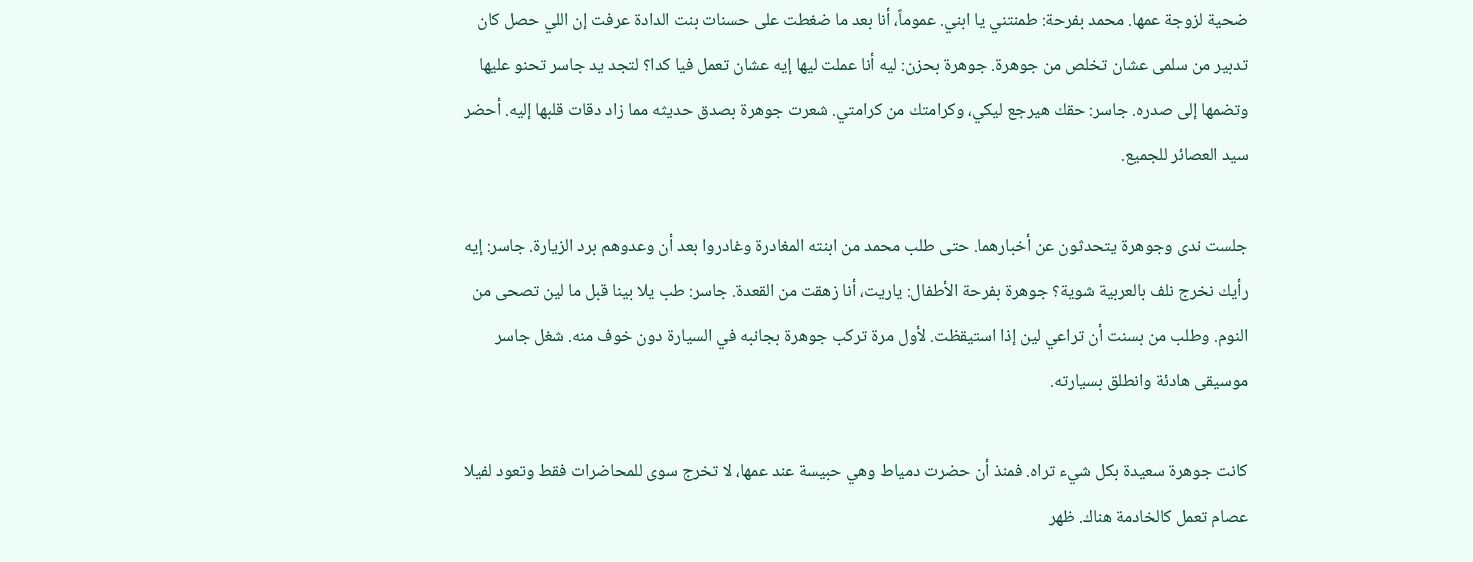ضحية لزوجة عمها. محمد بفرحة: طمنتني يا ابني. عموماً، أنا بعد ما ضغطت على حسنات بنت الدادة عرفت إن اللي حصل كان تدبير من سلمى عشان تخلص من جوهرة. جوهرة بحزن: ليه أنا عملت ليها إيه عشان تعمل فيا كدا؟ لتجد يد جاسر تحنو عليها وتضمها إلى صدره. جاسر: حقك هيرجع ليكي، وكرامتك من كرامتي. شعرت جوهرة بصدق حديثه مما زاد دقات قلبها إليه. أحضر سيد العصائر للجميع.

جلست ندى وجوهرة يتحدثون عن أخبارهما. حتى طلب محمد من ابنته المغادرة وغادروا بعد أن وعدوهم برد الزيارة. جاسر: إيه رأيك نخرج نلف بالعربية شوية؟ جوهرة بفرحة الأطفال: ياريت، أنا زهقت من القعدة. جاسر: طب يلا بينا قبل ما لين تصحى من النوم. وطلب من بسنت أن تراعي لين إذا استيقظت. لأول مرة تركب جوهرة بجانبه في السيارة دون خوف منه. شغل جاسر موسيقى هادئة وانطلق بسيارته.

كانت جوهرة سعيدة بكل شيء تراه. فمنذ أن حضرت دمياط وهي حبيسة عند عمها، لا تخرج سوى للمحاضرات فقط وتعود لفيلا عصام تعمل كالخادمة هناك. ظهر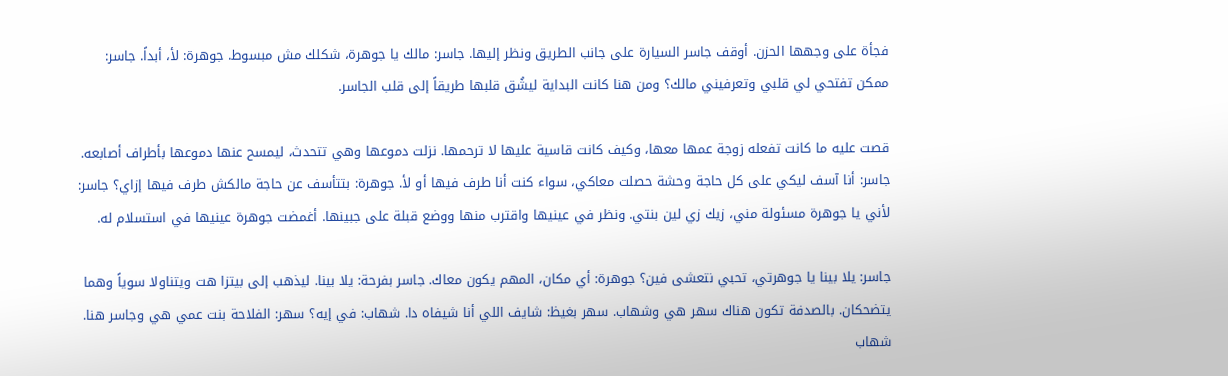فجأة على وجهها الحزن. أوقف جاسر السيارة على جانب الطريق ونظر إليها. جاسر: مالك يا جوهرة، شكلك مش مبسوط. جوهرة: لأ، أبداً. جاسر: ممكن تفتحي لي قلبي وتعرفيني مالك؟ ومن هنا كانت البداية ليشُق قلبها طريقاً إلى قلب الجاسر.

قصت عليه ما كانت تفعله زوجة عمها معها، وكيف كانت قاسية عليها لا ترحمها. نزلت دموعها وهي تتحدث، ليمسح عنها دموعها بأطراف أصابعه. جاسر: أنا آسف ليكي على كل حاجة وحشة حصلت معاكي، سواء كنت أنا طرف فيها أو لأ. جوهرة: بتتأسف عن حاجة مالكش طرف فيها إزاي؟ جاسر: لأني يا جوهرة مسئولة مني، زيك زي لين بنتي. ونظر في عينيها واقترب منها ووضع قبلة على جبينها. أغمضت جوهرة عينيها في استسلام له.

جاسر: يلا بينا يا جوهرتي، تحبي نتعشى فين؟ جوهرة: أي مكان، المهم يكون معاك. جاسر بفرحة: يلا بينا. ليذهب إلى بيتزا هت ويتناولا سوياً وهما يتضحكان. بالصدفة تكون هناك سهر هي وشهاب. سهر بغيظ: شايف اللي أنا شيفاه دا. شهاب: في إيه؟ سهر: الفلاحة بنت عمي هي وجاسر هنا. شهاب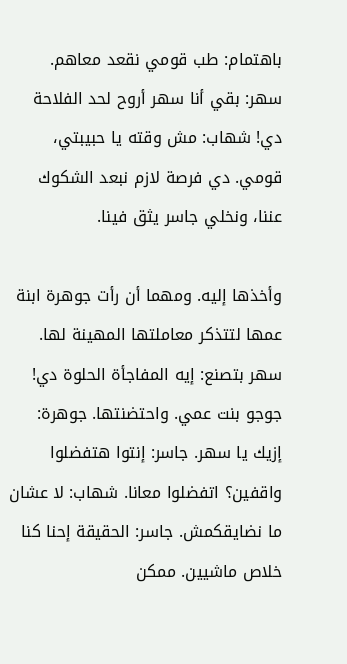باهتمام: طب قومي نقعد معاهم. سهر: بقي أنا سهر أروح لحد الفلاحة دي! شهاب: مش وقته يا حبيبتي، قومي. دي فرصة لازم نبعد الشكوك عننا، ونخلي جاسر يثق فينا.

وأخذها إليه. ومهما أن رأت جوهرة ابنة عمها لتتذكر معاملتها المهينة لها. سهر بتصنع: إيه المفاجأة الحلوة دي! جوجو بنت عمي. واحتضنتها. جوهرة: إزيك يا سهر. جاسر: إنتوا هتفضلوا واقفين؟ اتفضلوا معانا. شهاب: لا عشان ما نضايقكمش. جاسر: الحقيقة إحنا كنا خلاص ماشيين. ممكن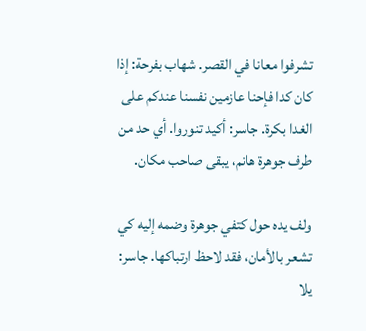تشرفوا معانا في القصر. شهاب بفرحة: إذا كان كدا فإحنا عازمين نفسنا عندكم على الغدا بكرة. جاسر: أكيد تنوروا. أي حد من طرف جوهرة هانم، يبقى صاحب مكان.

ولف يده حول كتفي جوهرة وضمه إليه كي تشعر بالأمان، فقد لاحظ ارتباكها. جاسر: يلا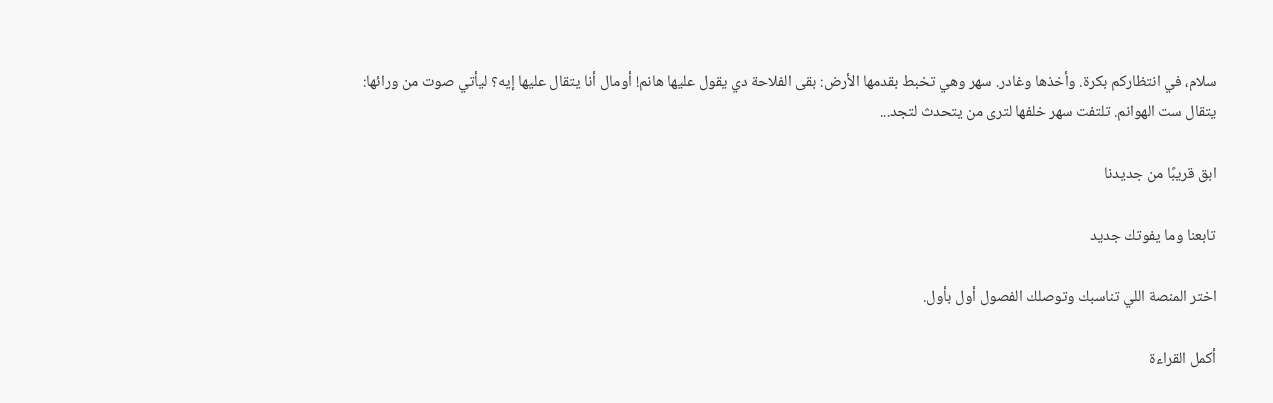سلام، في انتظاركم بكرة. وأخذها وغادر. سهر وهي تخبط بقدمها الأرض: بقى الفلاحة دي يقول عليها هانم! أومال أنا يتقال عليها إيه؟ ليأتي صوت من ورائها: يتقال ست الهوانم. تلتفت سهر خلفها لترى من يتحدث لتجد...

ابق قريبًا من جديدنا

تابعنا وما يفوتك جديد

اختر المنصة اللي تناسبك وتوصلك الفصول أول بأول.

أكمل القراءة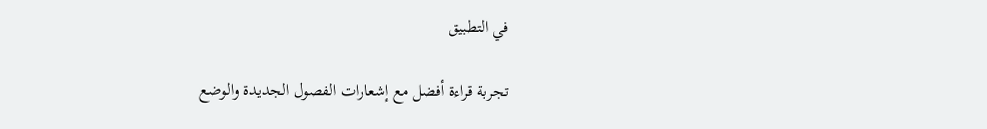في التطبيق

تجربة قراءة أفضل مع إشعارات الفصول الجديدة والوضع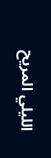الليلي المريح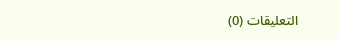التعليقات (0)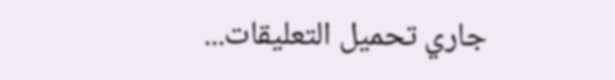جاري تحميل التعليقات...